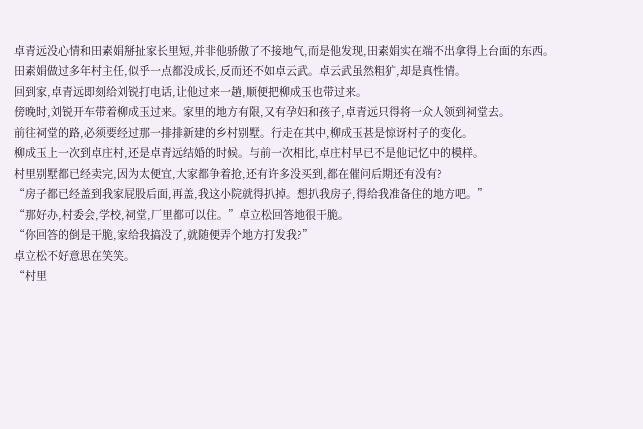卓青远没心情和田素娟掰扯家长里短,并非他骄傲了不接地气,而是他发现,田素娟实在端不出拿得上台面的东西。
田素娟做过多年村主任,似乎一点都没成长,反而还不如卓云武。卓云武虽然粗犷,却是真性情。
回到家,卓青远即刻给刘锐打电话,让他过来一趟,顺便把柳成玉也带过来。
傍晚时,刘锐开车带着柳成玉过来。家里的地方有限,又有孕妇和孩子,卓青远只得将一众人领到祠堂去。
前往祠堂的路,必须要经过那一排排新建的乡村别墅。行走在其中,柳成玉甚是惊讶村子的变化。
柳成玉上一次到卓庄村,还是卓青远结婚的时候。与前一次相比,卓庄村早已不是他记忆中的模样。
村里别墅都已经卖完,因为太便宜,大家都争着抢,还有许多没买到,都在催问后期还有没有?
“房子都已经盖到我家屁股后面,再盖,我这小院就得扒掉。想扒我房子,得给我准备住的地方吧。”
“那好办,村委会,学校,祠堂,厂里都可以住。”卓立松回答地很干脆。
“你回答的倒是干脆,家给我搞没了,就随便弄个地方打发我?”
卓立松不好意思在笑笑。
“村里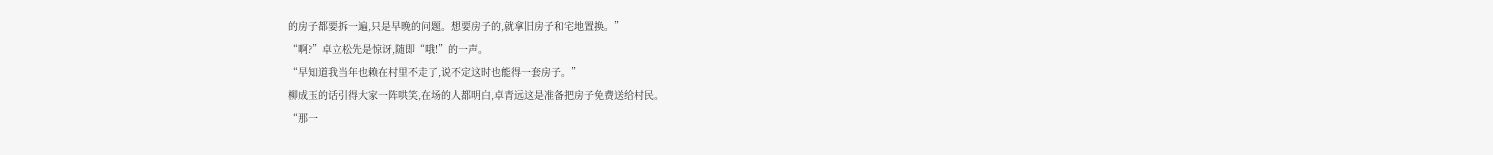的房子都要拆一遍,只是早晚的问题。想要房子的,就拿旧房子和宅地置换。”
“啊?”卓立松先是惊讶,随即“哦!”的一声。
“早知道我当年也赖在村里不走了,说不定这时也能得一套房子。”
柳成玉的话引得大家一阵哄笑,在场的人都明白,卓青远这是准备把房子免费送给村民。
“那一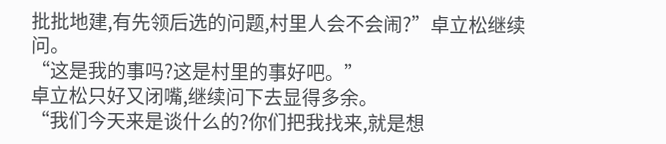批批地建,有先领后选的问题,村里人会不会闹?”卓立松继续问。
“这是我的事吗?这是村里的事好吧。”
卓立松只好又闭嘴,继续问下去显得多余。
“我们今天来是谈什么的?你们把我找来,就是想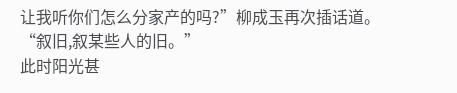让我听你们怎么分家产的吗?”柳成玉再次插话道。
“叙旧,叙某些人的旧。”
此时阳光甚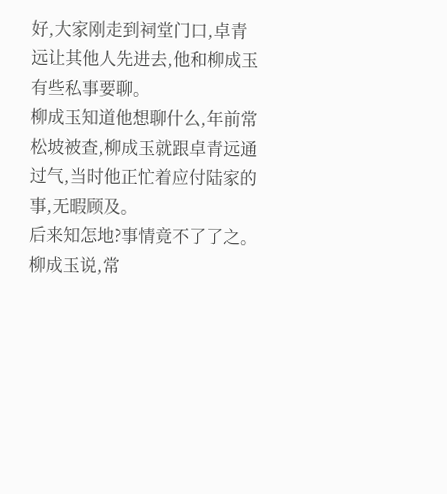好,大家刚走到祠堂门口,卓青远让其他人先进去,他和柳成玉有些私事要聊。
柳成玉知道他想聊什么,年前常松坡被查,柳成玉就跟卓青远通过气,当时他正忙着应付陆家的事,无暇顾及。
后来知怎地?事情竟不了了之。
柳成玉说,常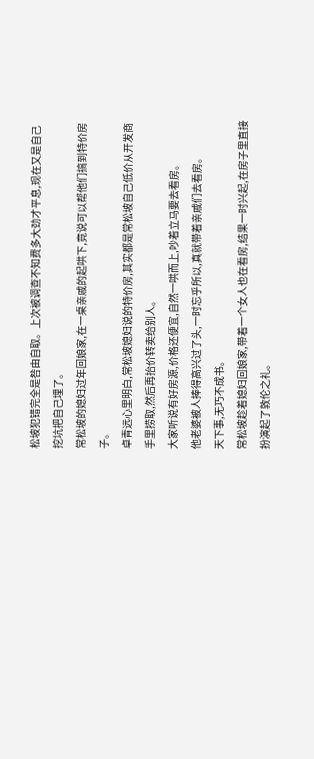松坡犯错完全是咎由自取。上次被调查不知费多大劲才平息,现在又是自己挖坑把自己埋了。
常松坡的媳妇过年回娘家,在一桌亲戚的起哄下,竟说可以帮他们搞到特价房子。
卓青远心里明白,常松坡媳妇说的特价房,其实都是常松坡自己低价从开发商手里捞取,然后再抬价转卖给别人。
大家听说有好房源,价格还便宜,自然一哄而上,吵着立马要去看房。
他老婆被人捧得高兴过了头,一时忘乎所以,真就带着亲戚们去看房。
天下事,无巧不成书。
常松坡趁着媳妇回娘家,带着一个女人也在看房,结果一时兴起,在房子里直接扮演起了敦伦之礼。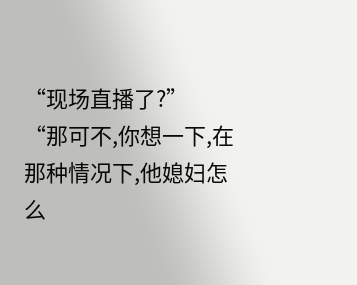“现场直播了?”
“那可不,你想一下,在那种情况下,他媳妇怎么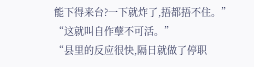能下得来台?一下就炸了,捂都捂不住。”
“这就叫自作孽不可活。”
“县里的反应很快,隔日就做了停职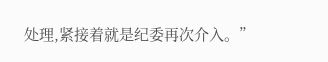处理,紧接着就是纪委再次介入。”